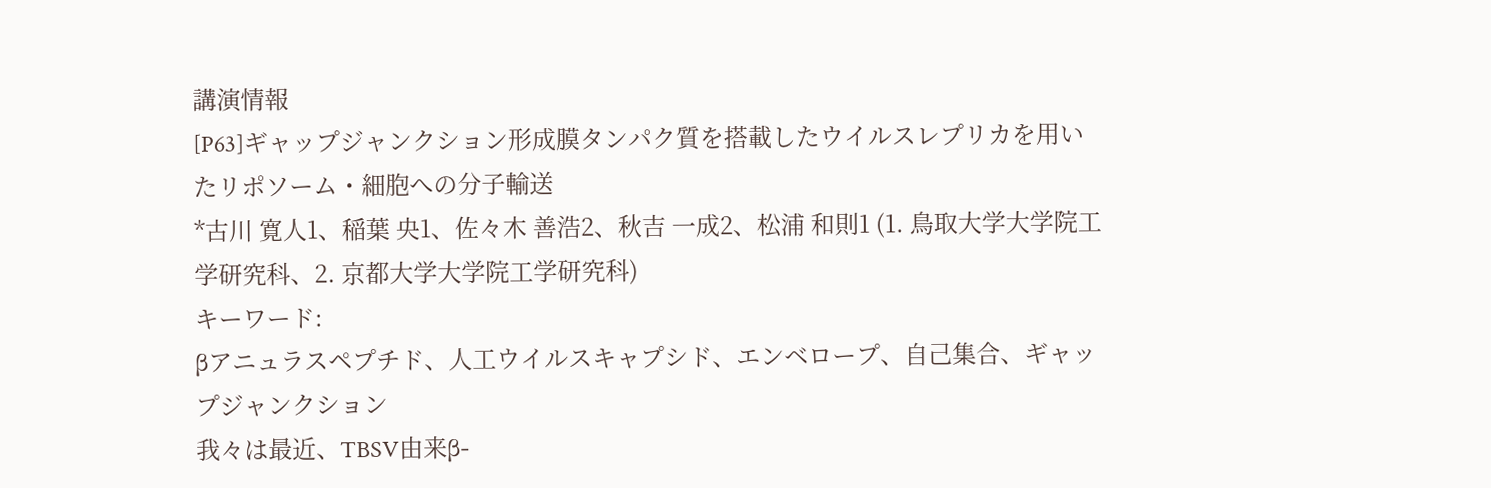講演情報
[P63]ギャップジャンクション形成膜タンパク質を搭載したウイルスレプリカを用いたリポソーム・細胞への分子輸送
*古川 寛人1、稲葉 央1、佐々木 善浩2、秋吉 一成2、松浦 和則1 (1. 鳥取大学大学院工学研究科、2. 京都大学大学院工学研究科)
キーワード:
βアニュラスペプチド、人工ウイルスキャプシド、エンベロープ、自己集合、ギャップジャンクション
我々は最近、TBSV由来β-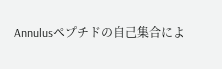Annulusペプチドの自己集合によ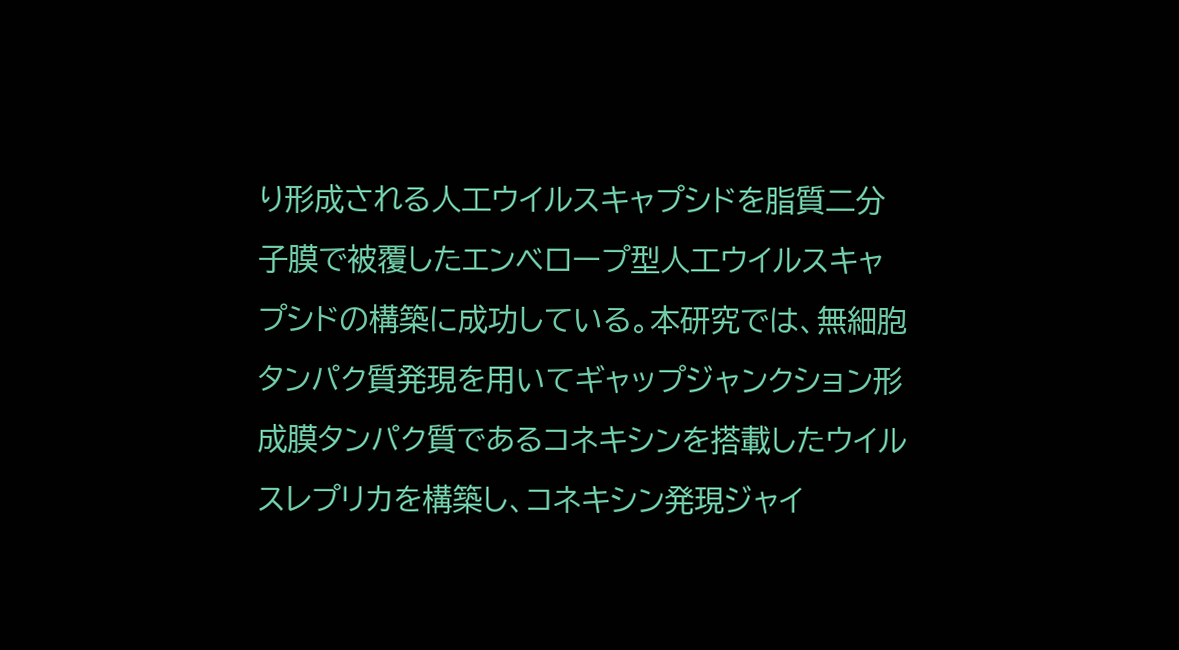り形成される人工ウイルスキャプシドを脂質二分子膜で被覆したエンベロープ型人工ウイルスキャプシドの構築に成功している。本研究では、無細胞タンパク質発現を用いてギャップジャンクション形成膜タンパク質であるコネキシンを搭載したウイルスレプリカを構築し、コネキシン発現ジャイ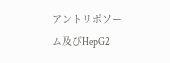アントリポソーム及びHepG2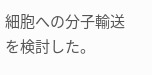細胞への分子輸送を検討した。